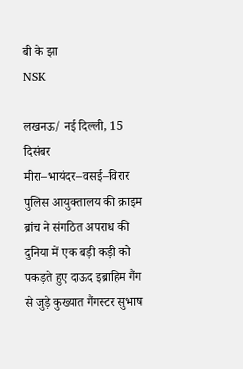बी के झा
NSK

लखनऊ/ नई दिल्ली, 15 दिसंबर
मीरा–भायंदर–वसई–विरार पुलिस आयुक्तालय की क्राइम ब्रांच ने संगठित अपराध की दुनिया में एक बड़ी कड़ी को पकड़ते हुए दाऊद इब्राहिम गैंग से जुड़े कुख्यात गैंगस्टर सुभाष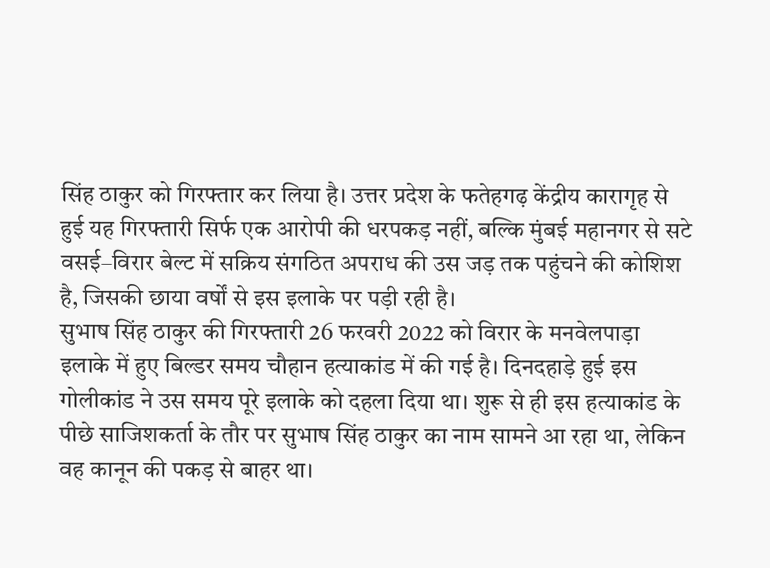सिंह ठाकुर को गिरफ्तार कर लिया है। उत्तर प्रदेश के फतेहगढ़ केंद्रीय कारागृह से हुई यह गिरफ्तारी सिर्फ एक आरोपी की धरपकड़ नहीं, बल्कि मुंबई महानगर से सटे वसई–विरार बेल्ट में सक्रिय संगठित अपराध की उस जड़ तक पहुंचने की कोशिश है, जिसकी छाया वर्षों से इस इलाके पर पड़ी रही है।
सुभाष सिंह ठाकुर की गिरफ्तारी 26 फरवरी 2022 को विरार के मनवेलपाड़ा इलाके में हुए बिल्डर समय चौहान हत्याकांड में की गई है। दिनदहाड़े हुई इस गोलीकांड ने उस समय पूरे इलाके को दहला दिया था। शुरू से ही इस हत्याकांड के पीछे साजिशकर्ता के तौर पर सुभाष सिंह ठाकुर का नाम सामने आ रहा था, लेकिन वह कानून की पकड़ से बाहर था।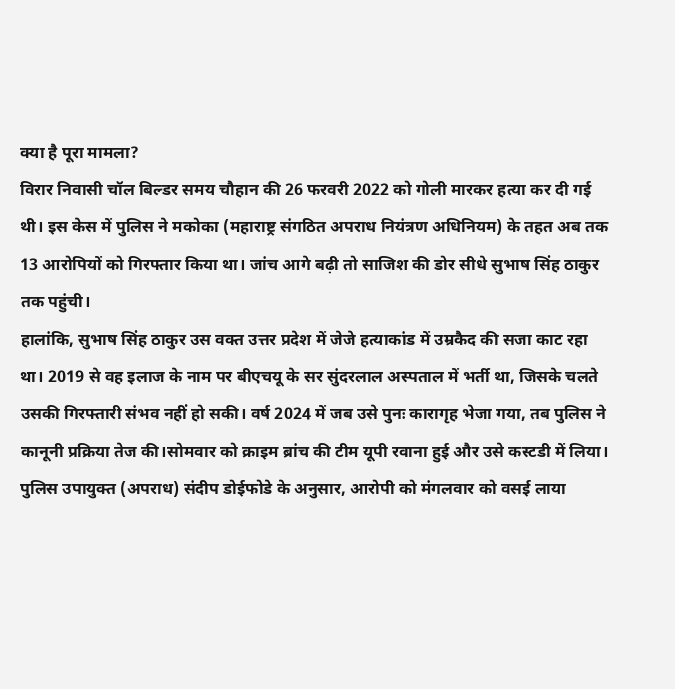क्या है पूरा मामला?
विरार निवासी चॉल बिल्डर समय चौहान की 26 फरवरी 2022 को गोली मारकर हत्या कर दी गई थी। इस केस में पुलिस ने मकोका (महाराष्ट्र संगठित अपराध नियंत्रण अधिनियम) के तहत अब तक 13 आरोपियों को गिरफ्तार किया था। जांच आगे बढ़ी तो साजिश की डोर सीधे सुभाष सिंह ठाकुर तक पहुंची।
हालांकि, सुभाष सिंह ठाकुर उस वक्त उत्तर प्रदेश में जेजे हत्याकांड में उम्रकैद की सजा काट रहा था। 2019 से वह इलाज के नाम पर बीएचयू के सर सुंदरलाल अस्पताल में भर्ती था, जिसके चलते उसकी गिरफ्तारी संभव नहीं हो सकी। वर्ष 2024 में जब उसे पुनः कारागृह भेजा गया, तब पुलिस ने कानूनी प्रक्रिया तेज की।सोमवार को क्राइम ब्रांच की टीम यूपी रवाना हुई और उसे कस्टडी में लिया।
पुलिस उपायुक्त (अपराध) संदीप डोईफोडे के अनुसार, आरोपी को मंगलवार को वसई लाया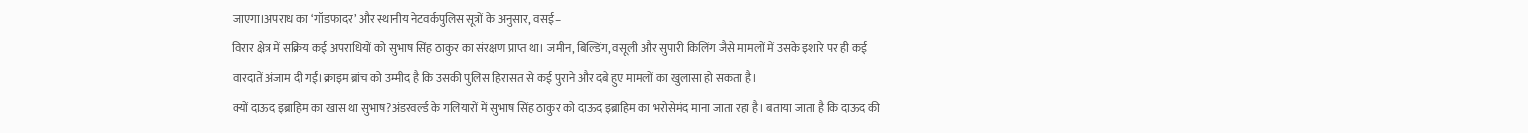जाएगा।अपराध का ‘गॉडफादर’ और स्थानीय नेटवर्कपुलिस सूत्रों के अनुसार, वसई–
विरार क्षेत्र में सक्रिय कई अपराधियों को सुभाष सिंह ठाकुर का संरक्षण प्राप्त था। जमीन, बिल्डिंग, वसूली और सुपारी किलिंग जैसे मामलों में उसके इशारे पर ही कई वारदातें अंजाम दी गईं।क्राइम ब्रांच को उम्मीद है कि उसकी पुलिस हिरासत से कई पुराने और दबे हुए मामलों का खुलासा हो सकता है।
क्यों दाऊद इब्राहिम का खास था सुभाष?अंडरवर्ल्ड के गलियारों में सुभाष सिंह ठाकुर को दाऊद इब्राहिम का भरोसेमंद माना जाता रहा है। बताया जाता है कि दाऊद की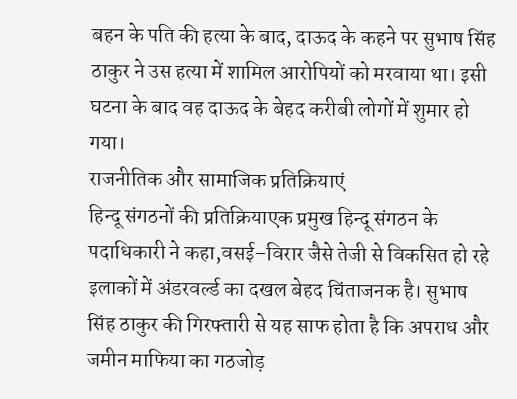बहन के पति की हत्या के बाद, दाऊद के कहने पर सुभाष सिंह ठाकुर ने उस हत्या में शामिल आरोपियों को मरवाया था। इसी घटना के बाद वह दाऊद के बेहद करीबी लोगों में शुमार हो गया।
राजनीतिक और सामाजिक प्रतिक्रियाएं
हिन्दू संगठनों की प्रतिक्रियाएक प्रमुख हिन्दू संगठन के पदाधिकारी ने कहा,वसई–विरार जैसे तेजी से विकसित हो रहे इलाकों में अंडरवर्ल्ड का दखल बेहद चिंताजनक है। सुभाष सिंह ठाकुर की गिरफ्तारी से यह साफ होता है कि अपराध और जमीन माफिया का गठजोड़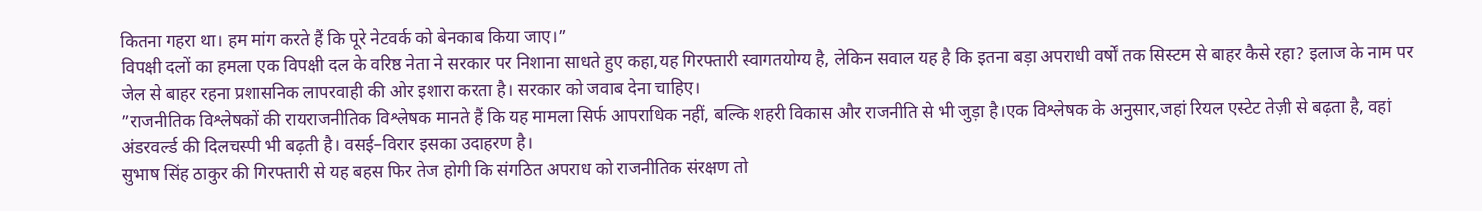कितना गहरा था। हम मांग करते हैं कि पूरे नेटवर्क को बेनकाब किया जाए।”
विपक्षी दलों का हमला एक विपक्षी दल के वरिष्ठ नेता ने सरकार पर निशाना साधते हुए कहा,यह गिरफ्तारी स्वागतयोग्य है, लेकिन सवाल यह है कि इतना बड़ा अपराधी वर्षों तक सिस्टम से बाहर कैसे रहा? इलाज के नाम पर जेल से बाहर रहना प्रशासनिक लापरवाही की ओर इशारा करता है। सरकार को जवाब देना चाहिए।
”राजनीतिक विश्लेषकों की रायराजनीतिक विश्लेषक मानते हैं कि यह मामला सिर्फ आपराधिक नहीं, बल्कि शहरी विकास और राजनीति से भी जुड़ा है।एक विश्लेषक के अनुसार,जहां रियल एस्टेट तेज़ी से बढ़ता है, वहां अंडरवर्ल्ड की दिलचस्पी भी बढ़ती है। वसई–विरार इसका उदाहरण है।
सुभाष सिंह ठाकुर की गिरफ्तारी से यह बहस फिर तेज होगी कि संगठित अपराध को राजनीतिक संरक्षण तो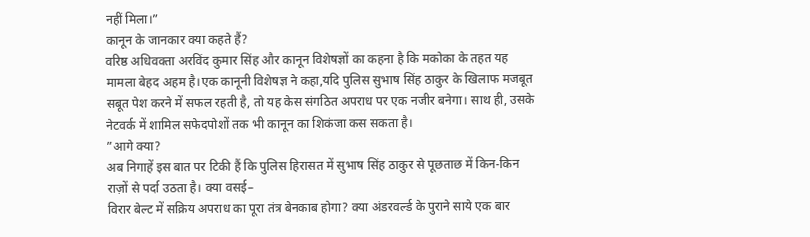नहीं मिला।”
कानून के जानकार क्या कहते हैं?
वरिष्ठ अधिवक्ता अरविंद कुमार सिंह और कानून विशेषज्ञों का कहना है कि मकोका के तहत यह मामला बेहद अहम है।एक कानूनी विशेषज्ञ ने कहा,यदि पुलिस सुभाष सिंह ठाकुर के खिलाफ मजबूत सबूत पेश करने में सफल रहती है, तो यह केस संगठित अपराध पर एक नजीर बनेगा। साथ ही, उसके नेटवर्क में शामिल सफेदपोशों तक भी कानून का शिकंजा कस सकता है।
”आगे क्या?
अब निगाहें इस बात पर टिकी हैं कि पुलिस हिरासत में सुभाष सिंह ठाकुर से पूछताछ में किन-किन राज़ों से पर्दा उठता है। क्या वसई–
विरार बेल्ट में सक्रिय अपराध का पूरा तंत्र बेनकाब होगा? क्या अंडरवर्ल्ड के पुराने साये एक बार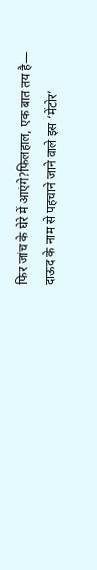फिर जांच के घेरे में आएंगे?फिलहाल, एक बात तय है—
दाऊद के नाम से पहचाने जाने वाले इस ‘मेंटोर’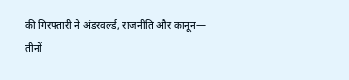की गिरफ्तारी ने अंडरवर्ल्ड, राजनीति और कानून—
तीनों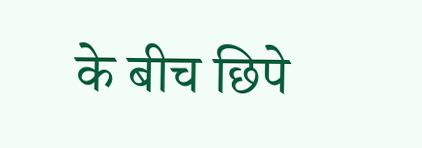के बीच छिपे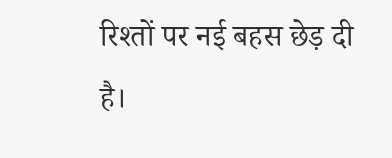रिश्तों पर नई बहस छेड़ दी है।